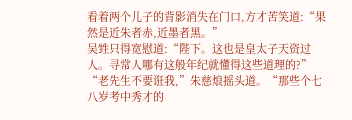看着两个儿子的背影消失在门口,方才苦笑道:“果然是近朱者赤,近墨者黑。”
吴甡只得宽慰道:“陛下。这也是皇太子天资过人。寻常人哪有这般年纪就懂得这些道理的?”
“老先生不要诳我,”朱慈烺摇头道。“那些个七八岁考中秀才的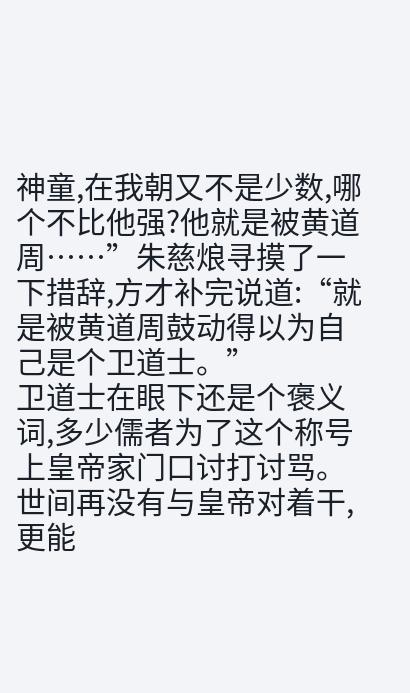神童,在我朝又不是少数,哪个不比他强?他就是被黄道周……”朱慈烺寻摸了一下措辞,方才补完说道:“就是被黄道周鼓动得以为自己是个卫道士。”
卫道士在眼下还是个褒义词,多少儒者为了这个称号上皇帝家门口讨打讨骂。世间再没有与皇帝对着干,更能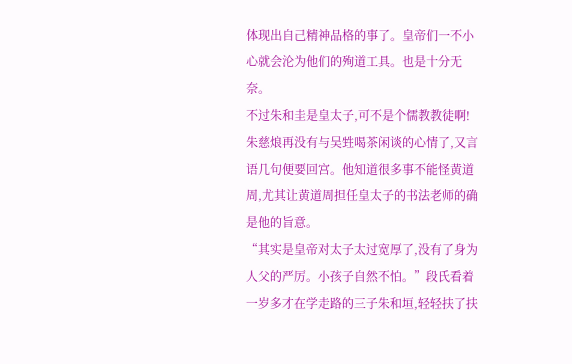体现出自己精神品格的事了。皇帝们一不小心就会沦为他们的殉道工具。也是十分无奈。
不过朱和圭是皇太子,可不是个儒教教徒啊!
朱慈烺再没有与吴甡喝茶闲谈的心情了,又言语几句便要回宫。他知道很多事不能怪黄道周,尤其让黄道周担任皇太子的书法老师的确是他的旨意。
“其实是皇帝对太子太过宽厚了,没有了身为人父的严厉。小孩子自然不怕。”段氏看着一岁多才在学走路的三子朱和垣,轻轻扶了扶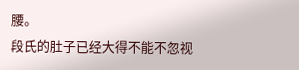腰。
段氏的肚子已经大得不能不忽视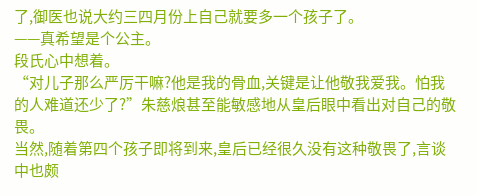了,御医也说大约三四月份上自己就要多一个孩子了。
——真希望是个公主。
段氏心中想着。
“对儿子那么严厉干嘛?他是我的骨血,关键是让他敬我爱我。怕我的人难道还少了?”朱慈烺甚至能敏感地从皇后眼中看出对自己的敬畏。
当然,随着第四个孩子即将到来,皇后已经很久没有这种敬畏了,言谈中也颇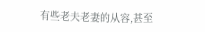有些老夫老妻的从容,甚至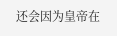还会因为皇帝在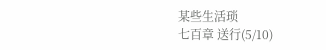某些生活琐
七百章 送行(5/10)